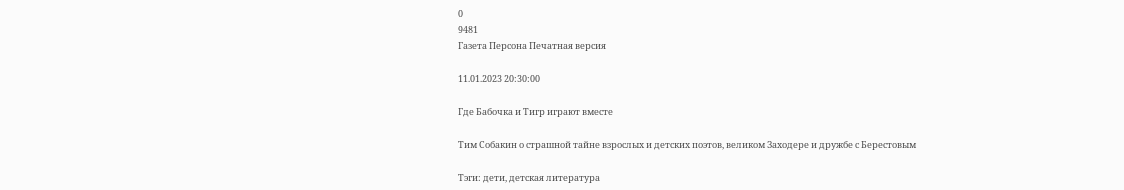0
9481
Газета Персона Печатная версия

11.01.2023 20:30:00

Где Бабочка и Тигр играют вместе

Тим Собакин о страшной тайне взрослых и детских поэтов, великом Заходере и дружбе с Берестовым

Тэги: дети, детская литература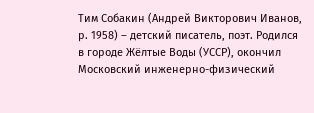Тим Собакин (Андрей Викторович Иванов, р. 1958) – детский писатель, поэт. Родился в городе Жёлтые Воды (УССР), окончил Московский инженерно-физический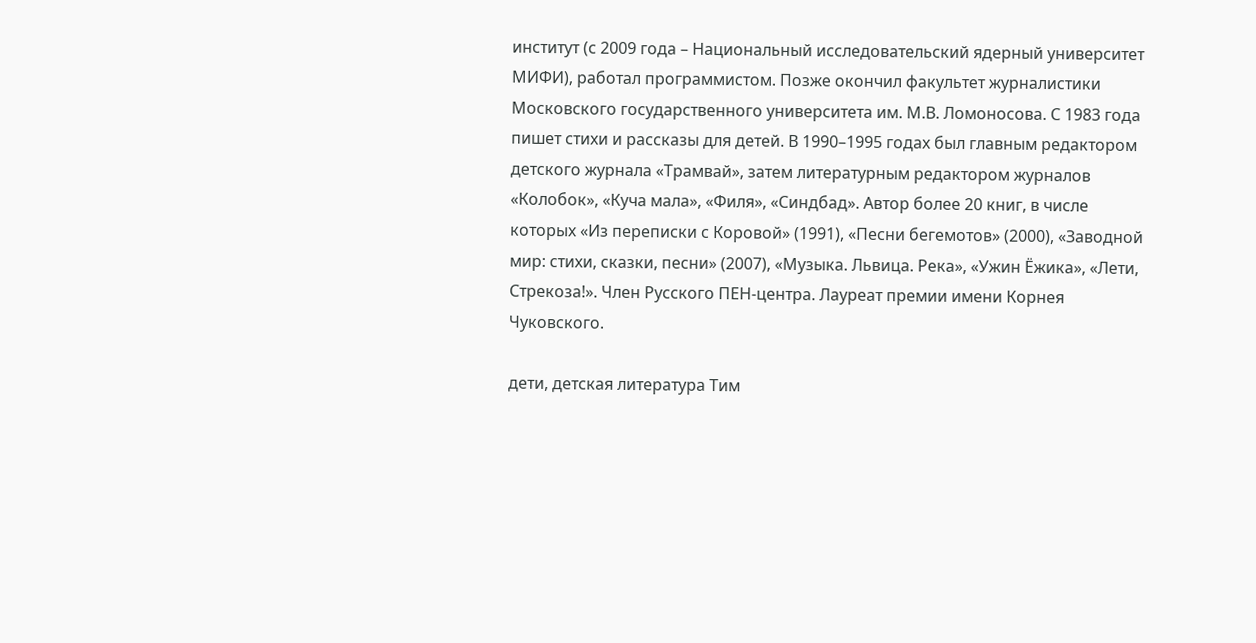институт (с 2009 года – Национальный исследовательский ядерный университет МИФИ), работал программистом. Позже окончил факультет журналистики Московского государственного университета им. М.В. Ломоносова. С 1983 года пишет стихи и рассказы для детей. В 1990–1995 годах был главным редактором детского журнала «Трамвай», затем литературным редактором журналов «Колобок», «Куча мала», «Филя», «Синдбад». Автор более 20 книг, в числе которых «Из переписки с Коровой» (1991), «Песни бегемотов» (2000), «Заводной мир: стихи, сказки, песни» (2007), «Музыка. Львица. Река», «Ужин Ёжика», «Лети, Стрекоза!». Член Русского ПЕН-центра. Лауреат премии имени Корнея Чуковского.

дети, детская литература Тим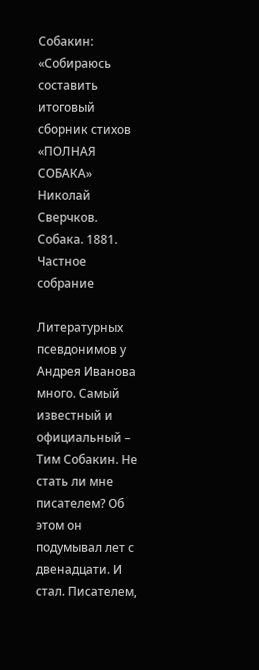Собакин: «Собираюсь составить итоговый сборник стихов «ПОЛНАЯ СОБАКА» Николай Сверчков. Собака. 1881. Частное собрание

Литературных псевдонимов у Андрея Иванова много. Самый известный и официальный – Тим Собакин. Не стать ли мне писателем? Об этом он подумывал лет с двенадцати. И стал. Писателем,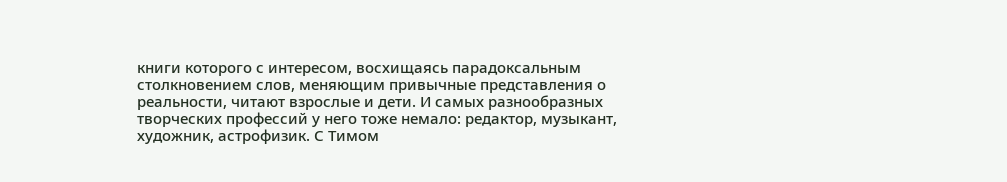книги которого с интересом, восхищаясь парадоксальным столкновением слов, меняющим привычные представления о реальности, читают взрослые и дети. И самых разнообразных творческих профессий у него тоже немало: редактор, музыкант, художник, астрофизик. С Тимом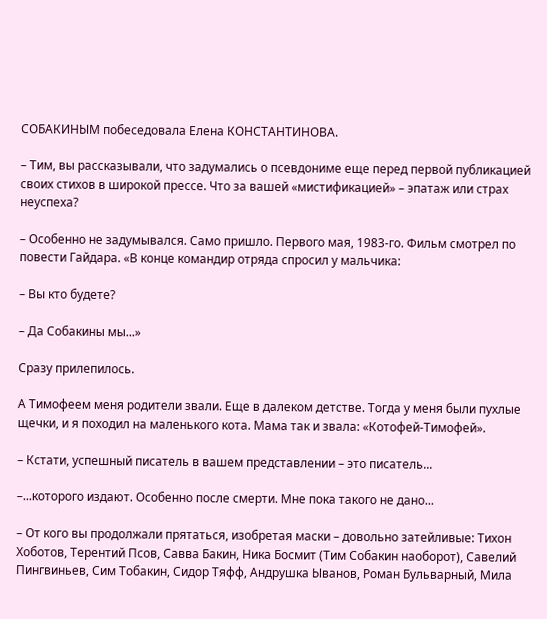СОБАКИНЫМ побеседовала Елена КОНСТАНТИНОВА.

– Тим, вы рассказывали, что задумались о псевдониме еще перед первой публикацией своих стихов в широкой прессе. Что за вашей «мистификацией» – эпатаж или страх неуспеха?

– Особенно не задумывался. Само пришло. Первого мая, 1983-го. Фильм смотрел по повести Гайдара. «В конце командир отряда спросил у мальчика:

– Вы кто будете?

– Да Собакины мы...»

Сразу прилепилось.

А Тимофеем меня родители звали. Еще в далеком детстве. Тогда у меня были пухлые щечки, и я походил на маленького кота. Мама так и звала: «Котофей-Тимофей».

– Кстати, успешный писатель в вашем представлении – это писатель...

–...которого издают. Особенно после смерти. Мне пока такого не дано...

– От кого вы продолжали прятаться, изобретая маски – довольно затейливые: Тихон Хоботов, Терентий Псов, Савва Бакин, Ника Босмит (Тим Собакин наоборот), Савелий Пингвиньев, Сим Тобакин, Сидор Тяфф, Андрушка Ыванов, Роман Бульварный, Мила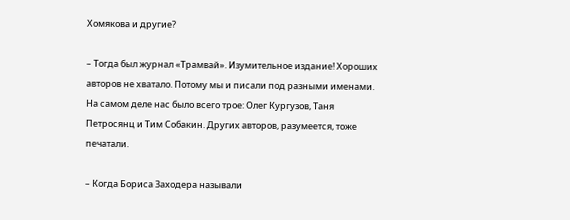Хомякова и другие?

– Тогда был журнал «Трамвай». Изумительное издание! Хороших авторов не хватало. Потому мы и писали под разными именами. На самом деле нас было всего трое: Олег Кургузов, Таня Петросянц и Тим Собакин. Других авторов, разумеется, тоже печатали.

– Когда Бориса Заходера называли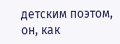детским поэтом, он, как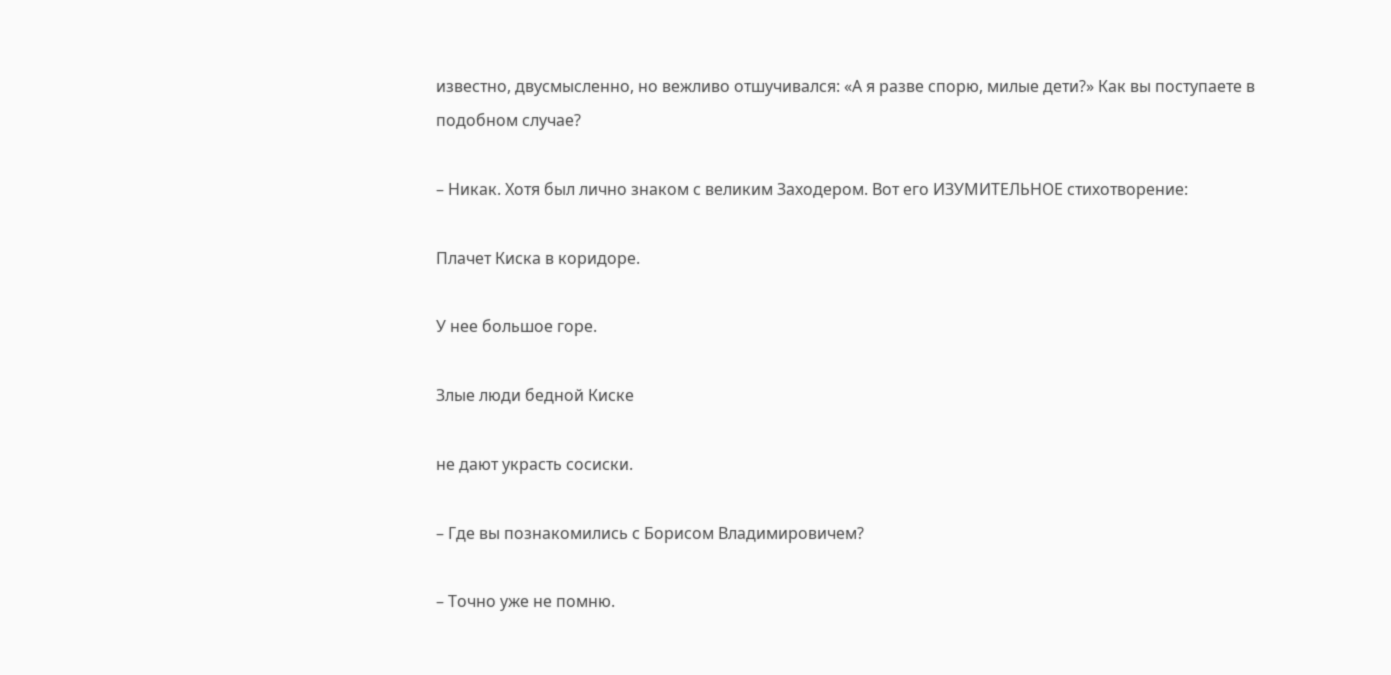известно, двусмысленно, но вежливо отшучивался: «А я разве спорю, милые дети?» Как вы поступаете в подобном случае?

– Никак. Хотя был лично знаком с великим Заходером. Вот его ИЗУМИТЕЛЬНОЕ стихотворение:

Плачет Киска в коридоре.

У нее большое горе.

Злые люди бедной Киске

не дают украсть сосиски.

– Где вы познакомились с Борисом Владимировичем?

– Точно уже не помню.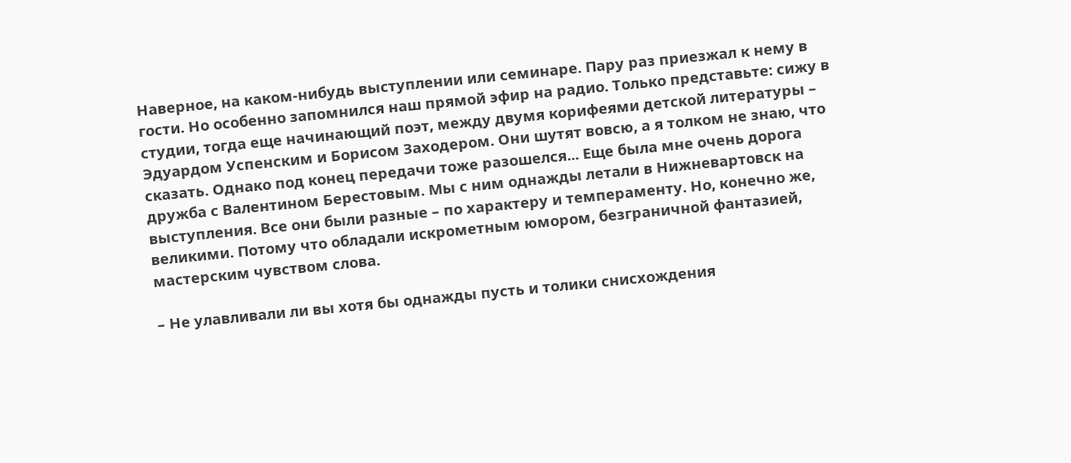Наверное, на каком-нибудь выступлении или семинаре. Пару раз приезжал к нему в гости. Но особенно запомнился наш прямой эфир на радио. Только представьте: сижу в студии, тогда еще начинающий поэт, между двумя корифеями детской литературы – Эдуардом Успенским и Борисом Заходером. Они шутят вовсю, а я толком не знаю, что сказать. Однако под конец передачи тоже разошелся... Еще была мне очень дорога дружба с Валентином Берестовым. Мы с ним однажды летали в Нижневартовск на выступления. Все они были разные – по характеру и темпераменту. Но, конечно же, великими. Потому что обладали искрометным юмором, безграничной фантазией, мастерским чувством слова.

– Не улавливали ли вы хотя бы однажды пусть и толики снисхождения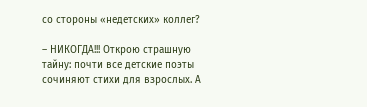со стороны «недетских» коллег?

– НИКОГДА!!! Открою страшную тайну: почти все детские поэты сочиняют стихи для взрослых. А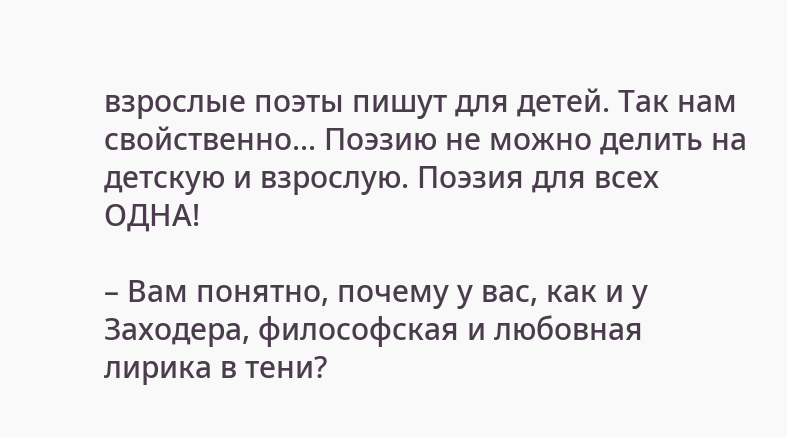взрослые поэты пишут для детей. Так нам свойственно... Поэзию не можно делить на детскую и взрослую. Поэзия для всех ОДНА!

– Вам понятно, почему у вас, как и у Заходера, философская и любовная лирика в тени?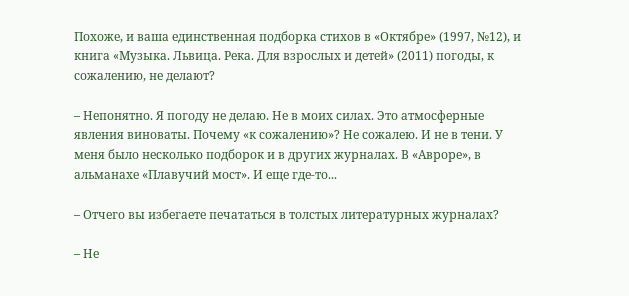Похоже, и ваша единственная подборка стихов в «Октябре» (1997, №12), и книга «Музыка. Львица. Река. Для взрослых и детей» (2011) погоды, к сожалению, не делают?

– Непонятно. Я погоду не делаю. Не в моих силах. Это атмосферные явления виноваты. Почему «к сожалению»? Не сожалею. И не в тени. У меня было несколько подборок и в других журналах. В «Авроре», в альманахе «Плавучий мост». И еще где-то...

– Отчего вы избегаете печататься в толстых литературных журналах?

– Не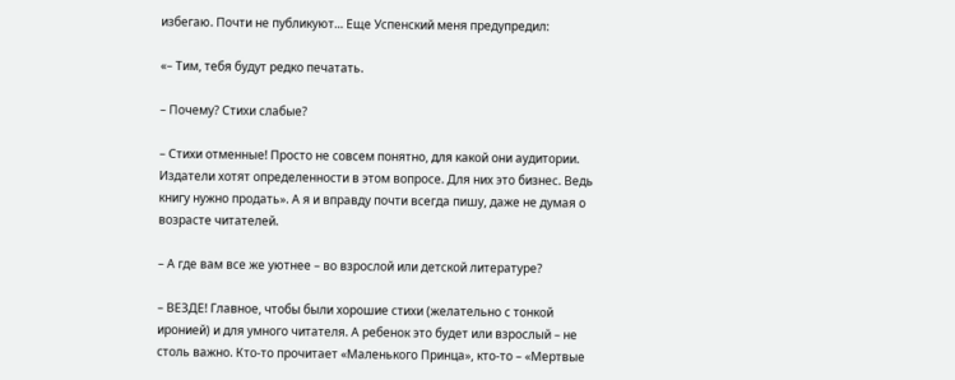избегаю. Почти не публикуют... Еще Успенский меня предупредил:

«– Тим, тебя будут редко печатать.

– Почему? Стихи слабые?

– Стихи отменные! Просто не совсем понятно, для какой они аудитории. Издатели хотят определенности в этом вопросе. Для них это бизнес. Ведь книгу нужно продать». А я и вправду почти всегда пишу, даже не думая о возрасте читателей.

– А где вам все же уютнее – во взрослой или детской литературе?

– ВЕЗДЕ! Главное, чтобы были хорошие стихи (желательно с тонкой иронией) и для умного читателя. А ребенок это будет или взрослый – не столь важно. Кто-то прочитает «Маленького Принца», кто-то – «Мертвые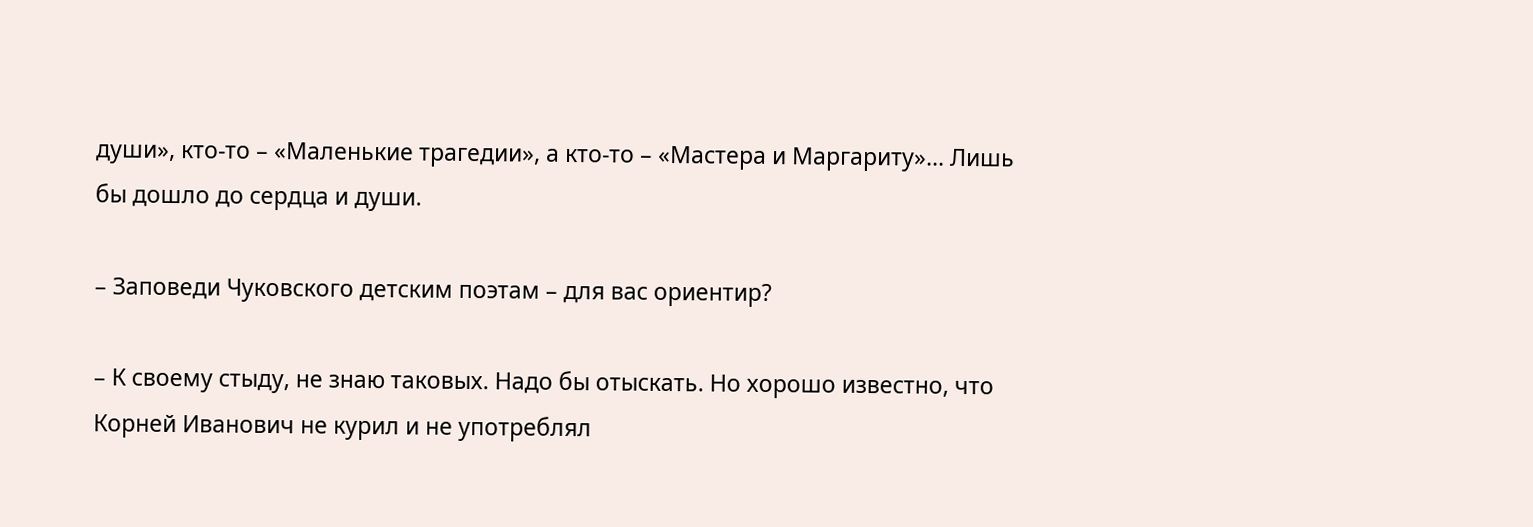души», кто-то – «Маленькие трагедии», а кто-то – «Мастера и Маргариту»... Лишь бы дошло до сердца и души.

– Заповеди Чуковского детским поэтам – для вас ориентир?

– К своему стыду, не знаю таковых. Надо бы отыскать. Но хорошо известно, что Корней Иванович не курил и не употреблял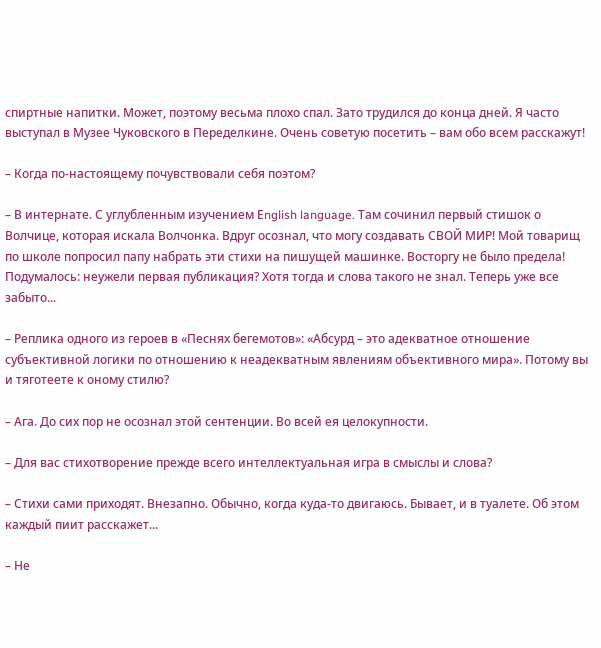спиртные напитки. Может, поэтому весьма плохо спал. Зато трудился до конца дней. Я часто выступал в Музее Чуковского в Переделкине. Очень советую посетить – вам обо всем расскажут!

– Когда по-настоящему почувствовали себя поэтом?

– В интернате. С углубленным изучением Еnglish language. Там сочинил первый стишок о Волчице, которая искала Волчонка. Вдруг осознал, что могу создавать СВОЙ МИР! Мой товарищ по школе попросил папу набрать эти стихи на пишущей машинке. Восторгу не было предела! Подумалось: неужели первая публикация? Хотя тогда и слова такого не знал. Теперь уже все забыто...

– Реплика одного из героев в «Песнях бегемотов»: «Абсурд – это адекватное отношение субъективной логики по отношению к неадекватным явлениям объективного мира». Потому вы и тяготеете к оному стилю?

– Ага. До сих пор не осознал этой сентенции. Во всей ея целокупности.

– Для вас стихотворение прежде всего интеллектуальная игра в смыслы и слова?

– Стихи сами приходят. Внезапно. Обычно, когда куда-то двигаюсь. Бывает, и в туалете. Об этом каждый пиит расскажет...

– Не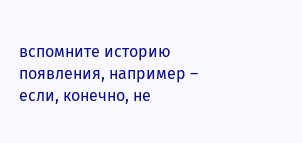вспомните историю появления, например – если, конечно, не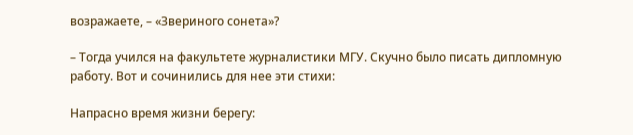возражаете, – «Звериного сонета»?

– Тогда учился на факультете журналистики МГУ. Скучно было писать дипломную работу. Вот и сочинились для нее эти стихи:

Напрасно время жизни берегу: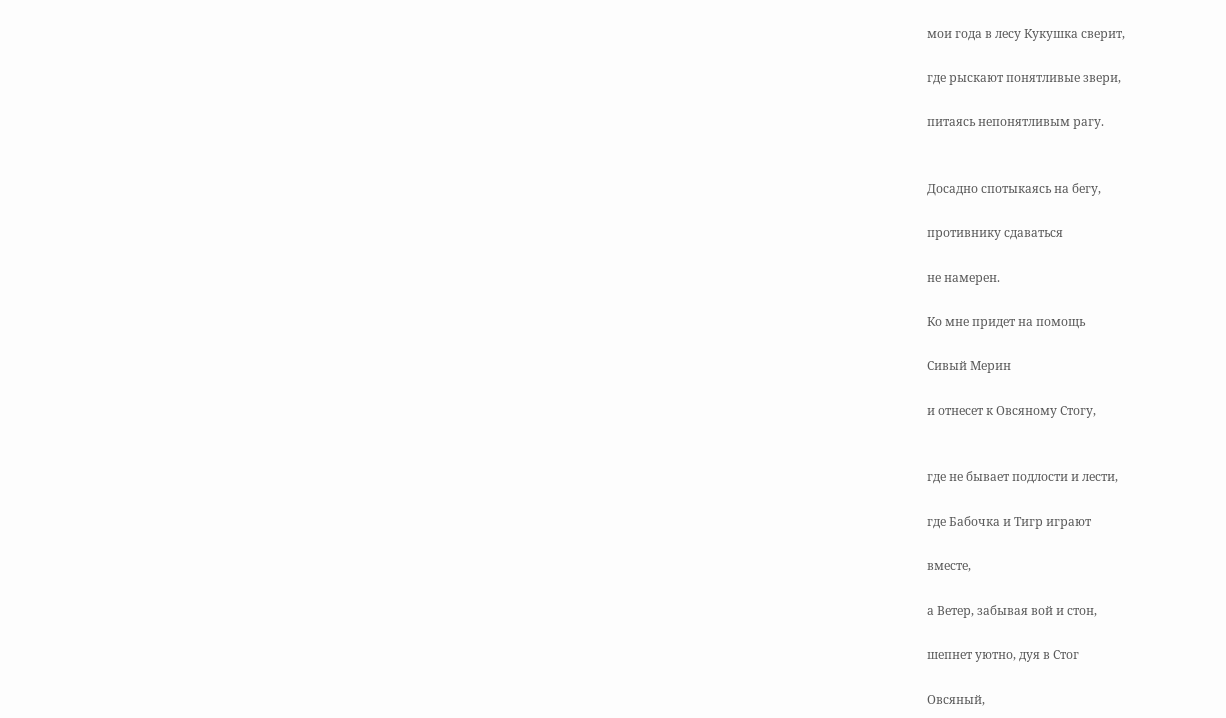мои года в лесу Кукушка сверит,

где рыскают понятливые звери,

питаясь непонятливым рагу.


Досадно спотыкаясь на бегу,

противнику сдаваться

не намерен.

Ко мне придет на помощь

Сивый Мерин

и отнесет к Овсяному Стогу,


где не бывает подлости и лести,

где Бабочка и Тигр играют

вместе,

а Ветер, забывая вой и стон,

шепнет уютно, дуя в Стог

Овсяный,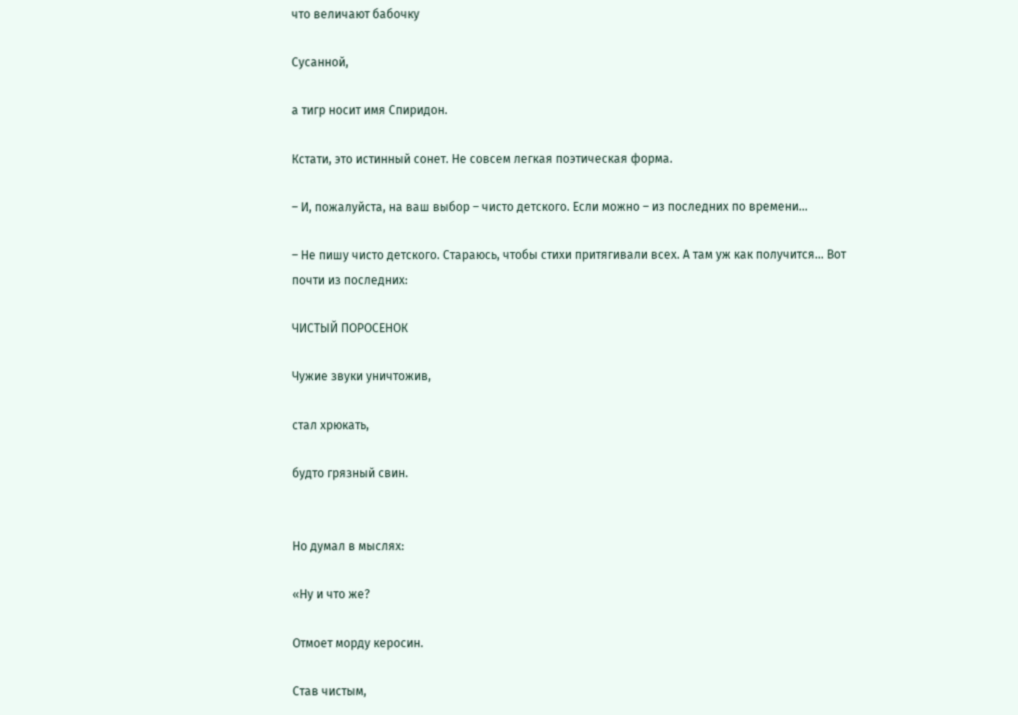что величают бабочку

Сусанной,

а тигр носит имя Спиридон.

Кстати, это истинный сонет. Не совсем легкая поэтическая форма.

– И, пожалуйста, на ваш выбор – чисто детского. Если можно – из последних по времени...

– Не пишу чисто детского. Стараюсь, чтобы стихи притягивали всех. А там уж как получится... Вот почти из последних:

ЧИСТЫЙ ПОРОСЕНОК

Чужие звуки уничтожив,

стал хрюкать,

будто грязный свин.


Но думал в мыслях:

«Ну и что же?

Отмоет морду керосин.

Став чистым,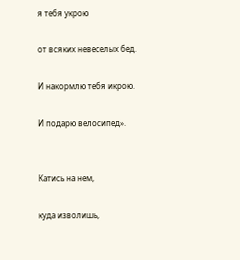я тебя укрою

от всяких невеселых бед.

И накормлю тебя икрою.

И подарю велосипед».


Катись на нем,

куда изволишь,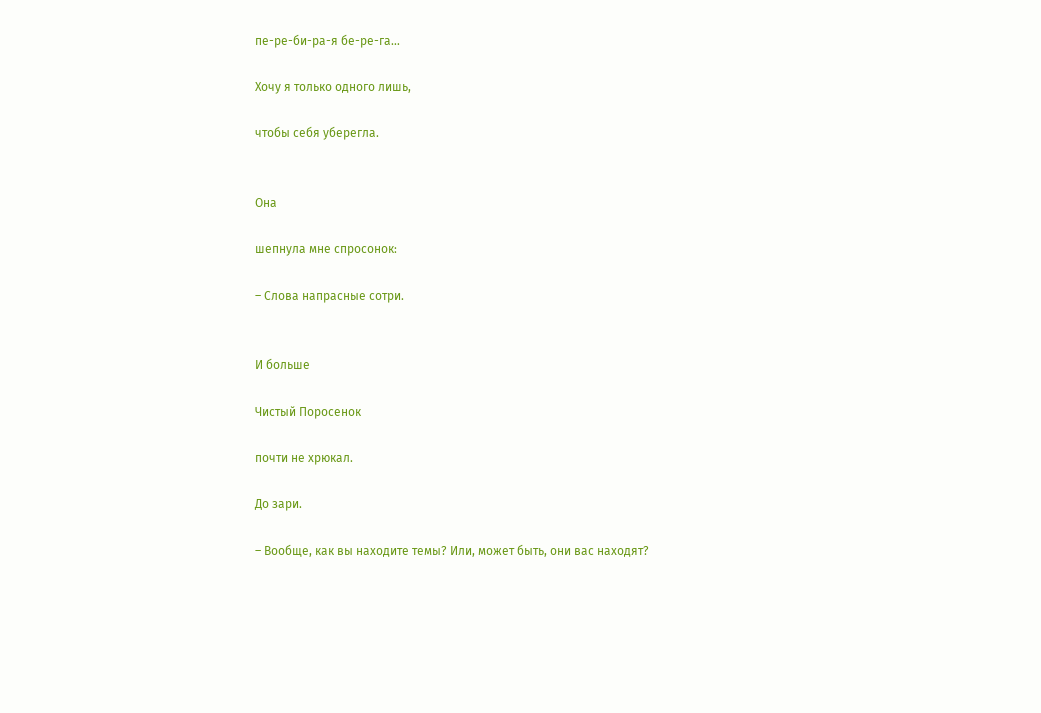пе-ре-би-ра-я бе-ре-га…

Хочу я только одного лишь,

чтобы себя уберегла.


Она

шепнула мне спросонок:

– Слова напрасные сотри.


И больше

Чистый Поросенок

почти не хрюкал.

До зари.

– Вообще, как вы находите темы? Или, может быть, они вас находят?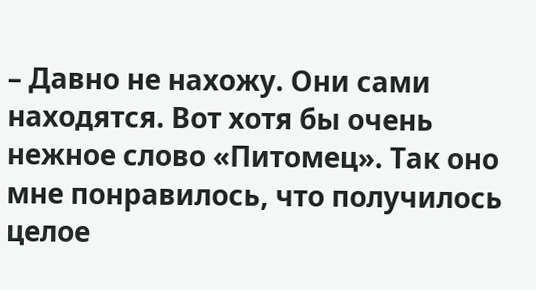– Давно не нахожу. Они сами находятся. Вот хотя бы очень нежное слово «Питомец». Так оно мне понравилось, что получилось целое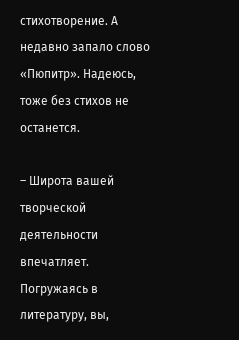стихотворение. А недавно запало слово «Пюпитр». Надеюсь, тоже без стихов не останется.

– Широта вашей творческой деятельности впечатляет. Погружаясь в литературу, вы,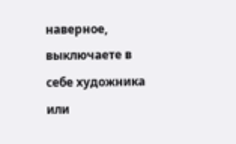наверное, выключаете в себе художника или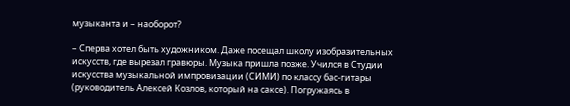музыканта и – наоборот?

– Сперва хотел быть художником. Даже посещал школу изобразительных искусств, где вырезал гравюры. Музыка пришла позже. Учился в Студии искусства музыкальной импровизации (СИМИ) по классу бас-гитары (руководитель Алексей Козлов, который на саксе). Погружаясь в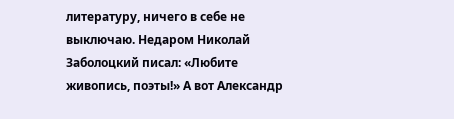литературу, ничего в себе не выключаю. Недаром Николай Заболоцкий писал: «Любите живопись, поэты!» А вот Александр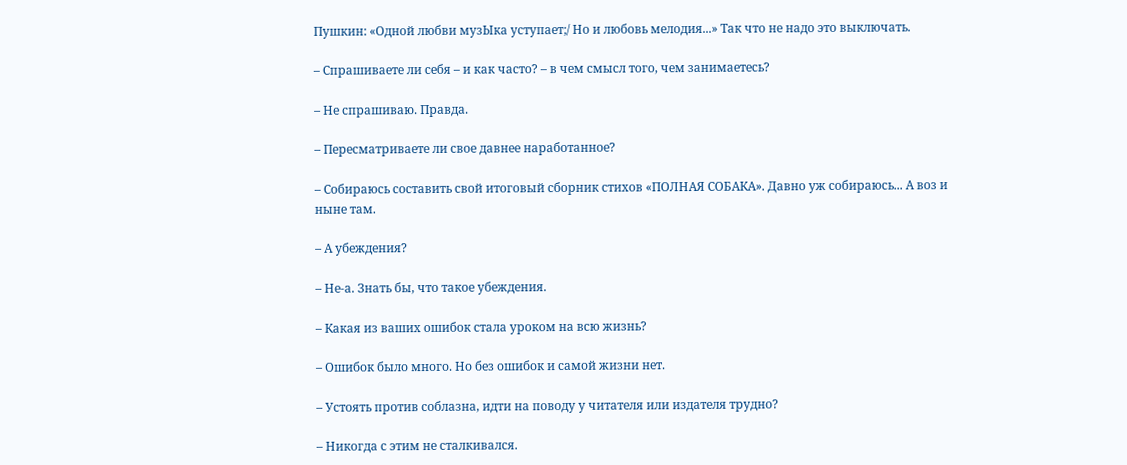Пушкин: «Одной любви музЫка уступает;/ Но и любовь мелодия...» Так что не надо это выключать.

– Спрашиваете ли себя – и как часто? – в чем смысл того, чем занимаетесь?

– Не спрашиваю. Правда.

– Пересматриваете ли свое давнее наработанное?

– Собираюсь составить свой итоговый сборник стихов «ПОЛНАЯ СОБАКА». Давно уж собираюсь... А воз и ныне там.

– А убеждения?

– Не-а. Знать бы, что такое убеждения.

– Какая из ваших ошибок стала уроком на всю жизнь?

– Ошибок было много. Но без ошибок и самой жизни нет.

– Устоять против соблазна, идти на поводу у читателя или издателя трудно?

– Никогда с этим не сталкивался.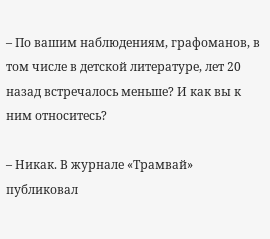– По вашим наблюдениям, графоманов, в том числе в детской литературе, лет 20 назад встречалось меньше? И как вы к ним относитесь?

– Никак. В журнале «Трамвай» публиковал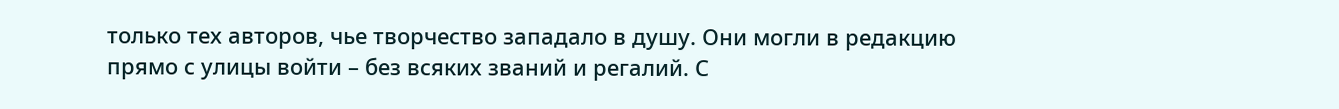только тех авторов, чье творчество западало в душу. Они могли в редакцию прямо с улицы войти – без всяких званий и регалий. С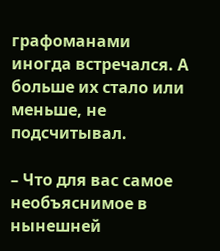графоманами иногда встречался. А больше их стало или меньше, не подсчитывал.

– Что для вас самое необъяснимое в нынешней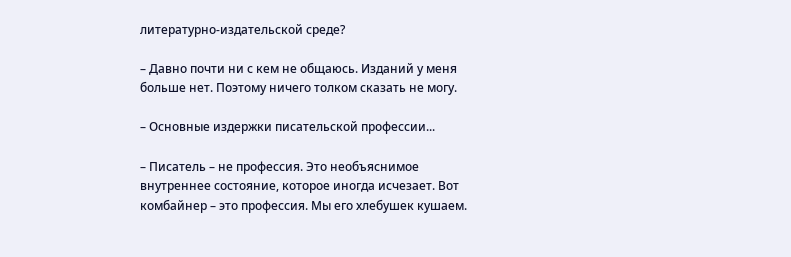литературно-издательской среде?

– Давно почти ни с кем не общаюсь. Изданий у меня больше нет. Поэтому ничего толком сказать не могу.

– Основные издержки писательской профессии...

– Писатель – не профессия. Это необъяснимое внутреннее состояние, которое иногда исчезает. Вот комбайнер – это профессия. Мы его хлебушек кушаем.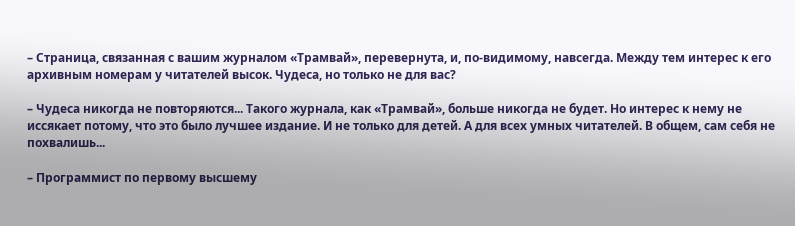– Страница, связанная с вашим журналом «Трамвай», перевернута, и, по-видимому, навсегда. Между тем интерес к его архивным номерам у читателей высок. Чудеса, но только не для вас?

– Чудеса никогда не повторяются... Такого журнала, как «Трамвай», больше никогда не будет. Но интерес к нему не иссякает потому, что это было лучшее издание. И не только для детей. А для всех умных читателей. В общем, сам себя не похвалишь...

– Программист по первому высшему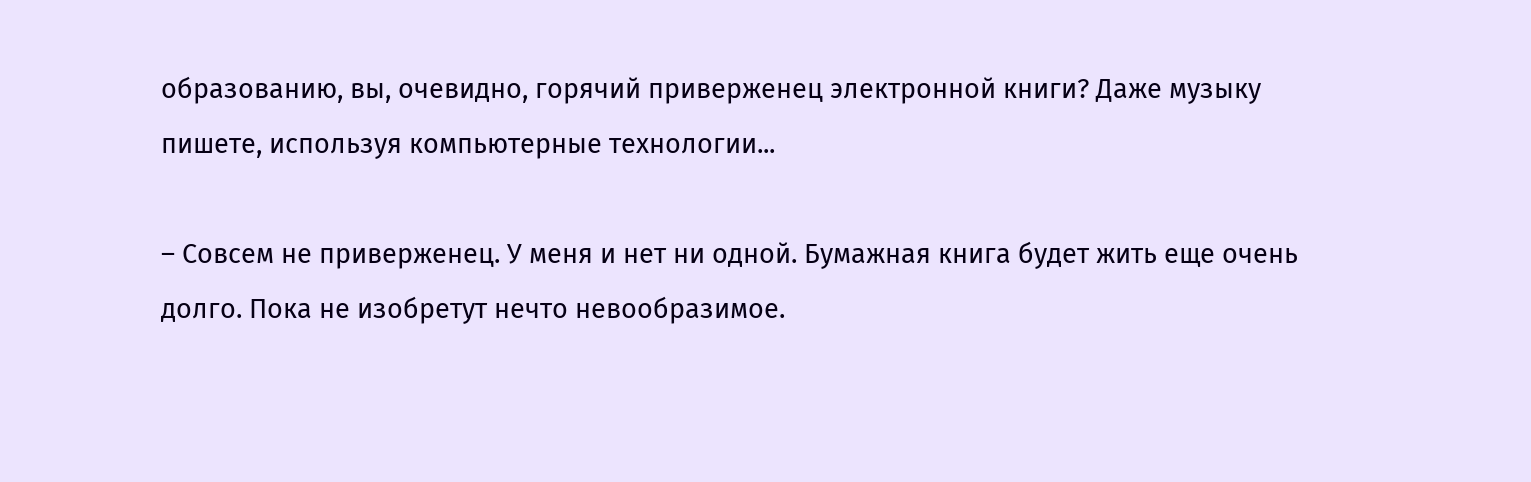образованию, вы, очевидно, горячий приверженец электронной книги? Даже музыку пишете, используя компьютерные технологии...

– Совсем не приверженец. У меня и нет ни одной. Бумажная книга будет жить еще очень долго. Пока не изобретут нечто невообразимое.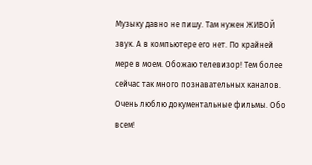Музыку давно не пишу. Там нужен ЖИВОЙ звук. А в компьютере его нет. По крайней мере в моем. Обожаю телевизор! Тем более сейчас так много познавательных каналов. Очень люблю документальные фильмы. Обо всем!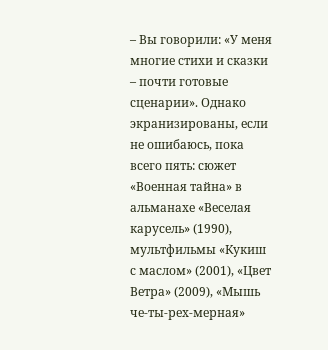– Вы говорили: «У меня многие стихи и сказки – почти готовые сценарии». Однако экранизированы, если не ошибаюсь, пока всего пять: сюжет «Военная тайна» в альманахе «Веселая карусель» (1990), мультфильмы «Кукиш с маслом» (2001), «Цвет Ветра» (2009), «Мышь че-ты-рех-мерная»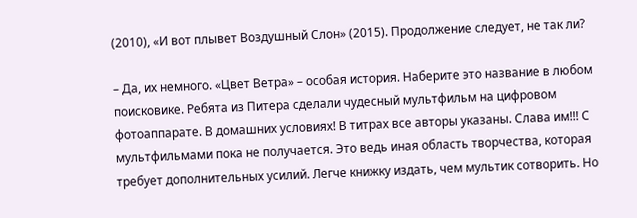(2010), «И вот плывет Воздушный Слон» (2015). Продолжение следует, не так ли?

– Да, их немного. «Цвет Ветра» – особая история. Наберите это название в любом поисковике. Ребята из Питера сделали чудесный мультфильм на цифровом фотоаппарате. В домашних условиях! В титрах все авторы указаны. Слава им!!! С мультфильмами пока не получается. Это ведь иная область творчества, которая требует дополнительных усилий. Легче книжку издать, чем мультик сотворить. Но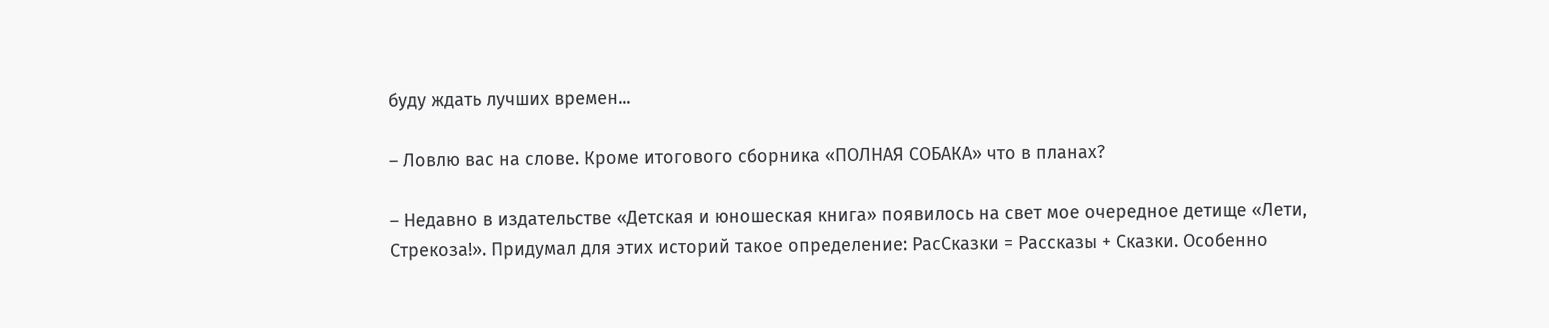буду ждать лучших времен...

– Ловлю вас на слове. Кроме итогового сборника «ПОЛНАЯ СОБАКА» что в планах?

– Недавно в издательстве «Детская и юношеская книга» появилось на свет мое очередное детище «Лети, Стрекоза!». Придумал для этих историй такое определение: РасСказки = Рассказы + Сказки. Особенно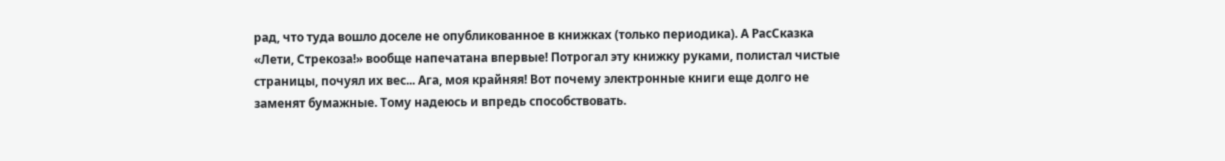рад, что туда вошло доселе не опубликованное в книжках (только периодика). А РасСказка «Лети, Стрекоза!» вообще напечатана впервые! Потрогал эту книжку руками, полистал чистые страницы, почуял их вес... Ага, моя крайняя! Вот почему электронные книги еще долго не заменят бумажные. Тому надеюсь и впредь способствовать.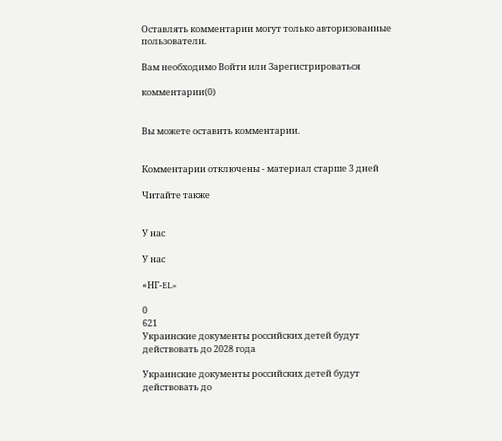Оставлять комментарии могут только авторизованные пользователи.

Вам необходимо Войти или Зарегистрироваться

комментарии(0)


Вы можете оставить комментарии.


Комментарии отключены - материал старше 3 дней

Читайте также


У нас

У нас

«НГ-EL»

0
621
Украинские документы российских детей будут действовать до 2028 года

Украинские документы российских детей будут действовать до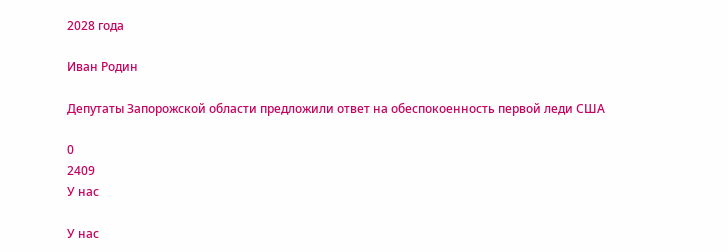2028 года

Иван Родин

Депутаты Запорожской области предложили ответ на обеспокоенность первой леди США

0
2409
У нас

У нас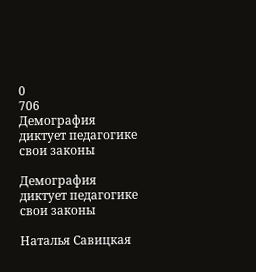0
706
Демография диктует педагогике свои законы

Демография диктует педагогике свои законы

Наталья Савицкая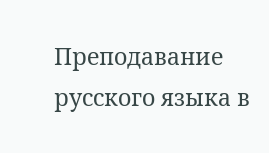Преподавание русского языка в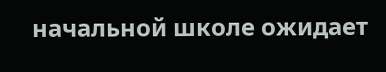начальной школе ожидает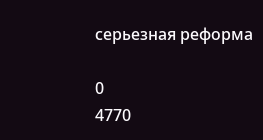серьезная реформа

0
4770